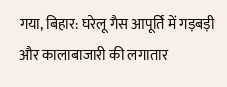गया, बिहार: घरेलू गैस आपूर्ति में गड़बड़ी और कालाबाजारी की लगातार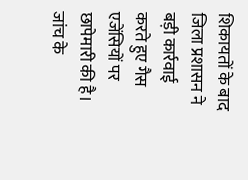शिकायतों के बाद जिला प्रशासन ने बड़ी कार्रवाई करते हुए गैस एजेंसियों पर छापेमारी की है। जांच के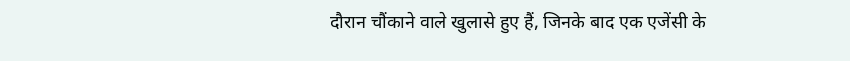दौरान चौंकाने वाले खुलासे हुए हैं, जिनके बाद एक एजेंसी के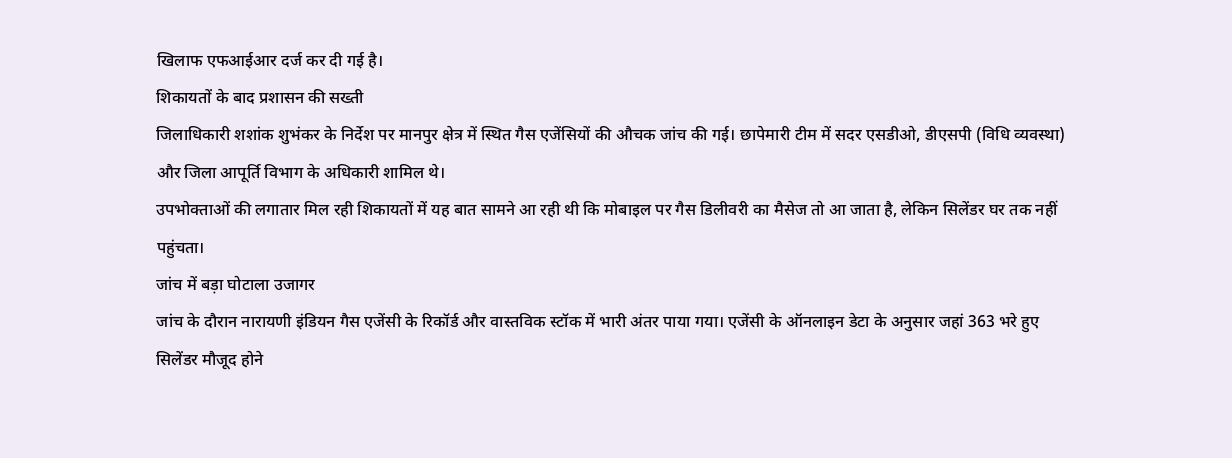खिलाफ एफआईआर दर्ज कर दी गई है।
शिकायतों के बाद प्रशासन की सख्ती
जिलाधिकारी शशांक शुभंकर के निर्देश पर मानपुर क्षेत्र में स्थित गैस एजेंसियों की औचक जांच की गई। छापेमारी टीम में सदर एसडीओ, डीएसपी (विधि व्यवस्था) और जिला आपूर्ति विभाग के अधिकारी शामिल थे।
उपभोक्ताओं की लगातार मिल रही शिकायतों में यह बात सामने आ रही थी कि मोबाइल पर गैस डिलीवरी का मैसेज तो आ जाता है, लेकिन सिलेंडर घर तक नहीं पहुंचता।
जांच में बड़ा घोटाला उजागर
जांच के दौरान नारायणी इंडियन गैस एजेंसी के रिकॉर्ड और वास्तविक स्टॉक में भारी अंतर पाया गया। एजेंसी के ऑनलाइन डेटा के अनुसार जहां 363 भरे हुए सिलेंडर मौजूद होने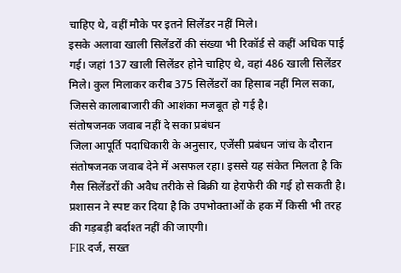चाहिए थे, वहीं मौके पर इतने सिलेंडर नहीं मिले।
इसके अलावा खाली सिलेंडरों की संख्या भी रिकॉर्ड से कहीं अधिक पाई गई। जहां 137 खाली सिलेंडर होने चाहिए थे, वहां 486 खाली सिलेंडर मिले। कुल मिलाकर करीब 375 सिलेंडरों का हिसाब नहीं मिल सका, जिससे कालाबाजारी की आशंका मजबूत हो गई है।
संतोषजनक जवाब नहीं दे सका प्रबंधन
जिला आपूर्ति पदाधिकारी के अनुसार, एजेंसी प्रबंधन जांच के दौरान संतोषजनक जवाब देने में असफल रहा। इससे यह संकेत मिलता है कि गैस सिलेंडरों की अवैध तरीके से बिक्री या हेराफेरी की गई हो सकती है।
प्रशासन ने स्पष्ट कर दिया है कि उपभोक्ताओं के हक में किसी भी तरह की गड़बड़ी बर्दाश्त नहीं की जाएगी।
FIR दर्ज, सख्त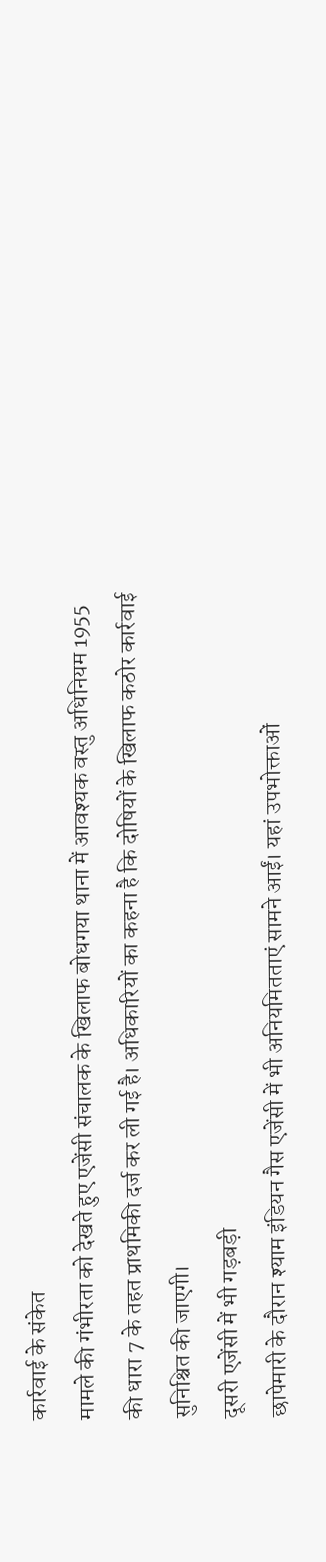कार्रवाई के संकेत
मामले की गंभीरता को देखते हुए एजेंसी संचालक के खिलाफ बोधगया थाना में आवश्यक वस्तु अधिनियम 1955 की धारा 7 के तहत प्राथमिकी दर्ज कर ली गई है। अधिकारियों का कहना है कि दोषियों के खिलाफ कठोर कार्रवाई सुनिश्चित की जाएगी।
दूसरी एजेंसी में भी गड़बड़ी
छापेमारी के दौरान श्याम इंडियन गैस एजेंसी में भी अनियमितताएं सामने आईं। यहां उपभोक्ताओं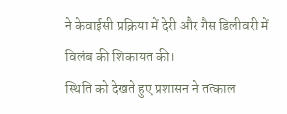ने केवाईसी प्रक्रिया में देरी और गैस डिलीवरी में विलंब की शिकायत की।
स्थिति को देखते हुए प्रशासन ने तत्काल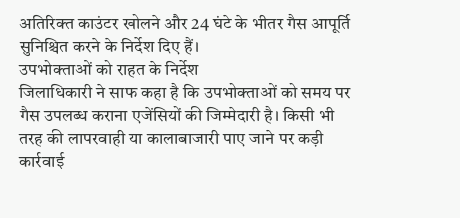अतिरिक्त काउंटर खोलने और 24 घंटे के भीतर गैस आपूर्ति सुनिश्चित करने के निर्देश दिए हैं।
उपभोक्ताओं को राहत के निर्देश
जिलाधिकारी ने साफ कहा है कि उपभोक्ताओं को समय पर गैस उपलब्ध कराना एजेंसियों की जिम्मेदारी है। किसी भी तरह की लापरवाही या कालाबाजारी पाए जाने पर कड़ी कार्रवाई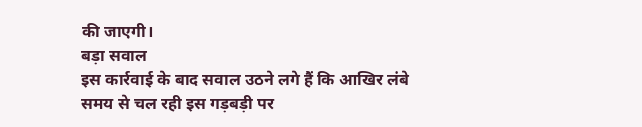की जाएगी।
बड़ा सवाल
इस कार्रवाई के बाद सवाल उठने लगे हैं कि आखिर लंबे समय से चल रही इस गड़बड़ी पर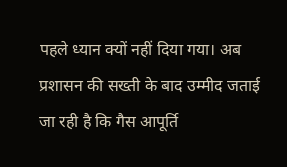पहले ध्यान क्यों नहीं दिया गया। अब प्रशासन की सख्ती के बाद उम्मीद जताई जा रही है कि गैस आपूर्ति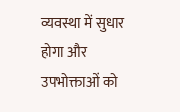व्यवस्था में सुधार होगा और उपभोक्ताओं को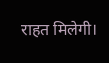राहत मिलेगी।